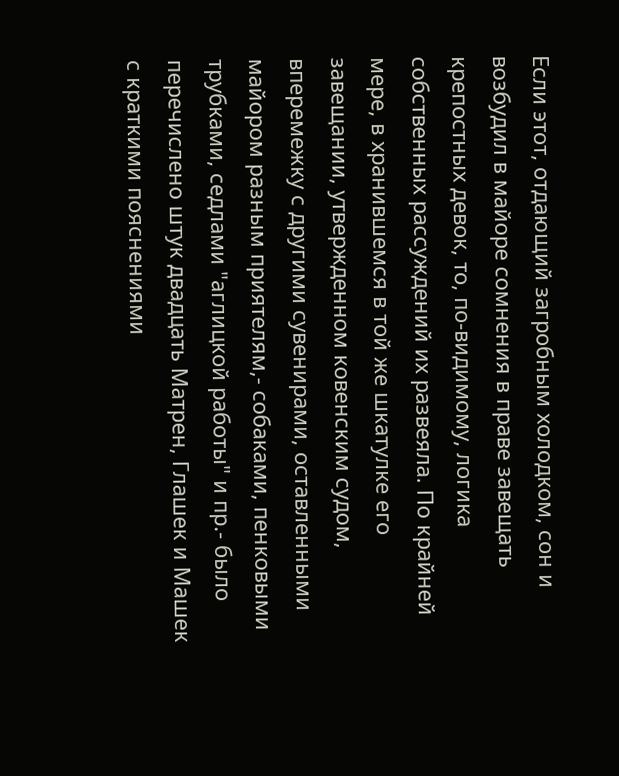Если этот, отдающий загробным холодком, сон и возбудил в майоре сомнения в праве завещать крепостных девок, то, по-видимому, логика собственных рассуждений их развеяла. По крайней мере, в хранившемся в той же шкатулке его завещании, утвержденном ковенским судом, вперемежку с другими сувенирами, оставленными майором разным приятелям,- собаками, пенковыми трубками, седлами "аглицкой работы" и пр.- было перечислено штук двадцать Матрен, Глашек и Машек с краткими пояснениями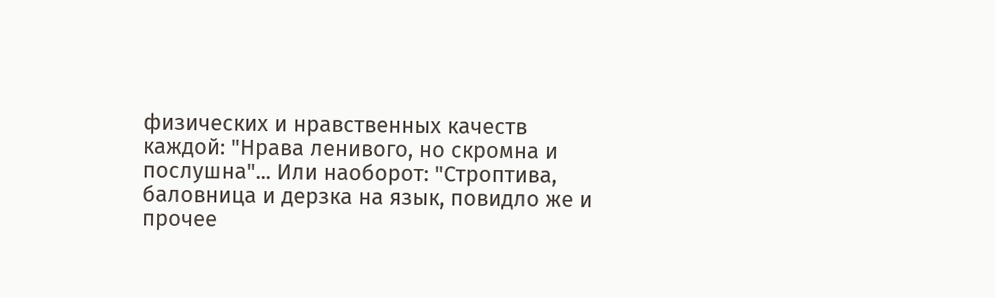физических и нравственных качеств каждой: "Нрава ленивого, но скромна и послушна"... Или наоборот: "Строптива, баловница и дерзка на язык, повидло же и прочее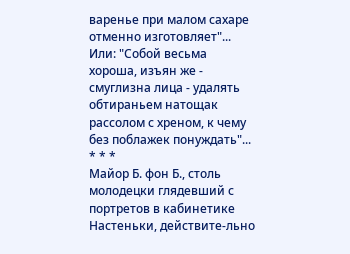варенье при малом сахаре отменно изготовляет"... Или: "Собой весьма хороша, изъян же - смуглизна лица - удалять обтираньем натощак рассолом с хреном, к чему без поблажек понуждать"...
* * *
Майор Б. фон Б., столь молодецки глядевший с портретов в кабинетике Настеньки, действите-льно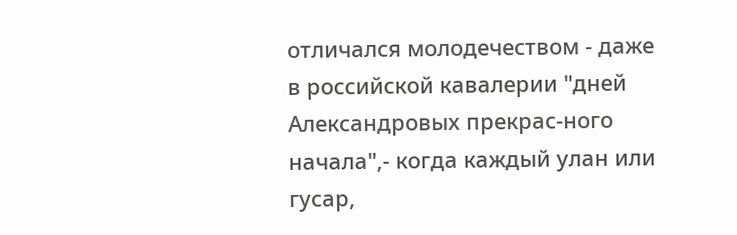отличался молодечеством - даже в российской кавалерии "дней Александровых прекрас-ного начала",- когда каждый улан или гусар,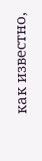как известно,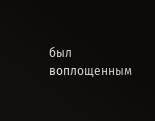был воплощенным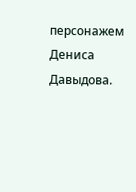персонажем Дениса Давыдова.